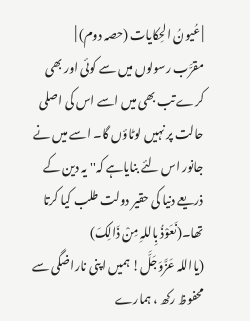| عُیونُ الحِکایات (حصہ دوم) |
مقرَّب رسولوں میں سے کوئی اور بھی کرے تب بھی میں اسے اس کی اصلی حالت پر نہیں لوٹاؤں گا۔ اسے میں نے جانور اس لئے بنایاہے کہ'' یہ دین کے ذریعے دنیا کی حقیر دولت طلب کیا کرتا تھا۔(نَعَوْذُ بِاللہِ مِنْ ذَالِکَ)
(یااللہ عَزَّوَجَلَّ! ہمیں اپنی ناراضگی سے محفوظ رکھ ، ہمارے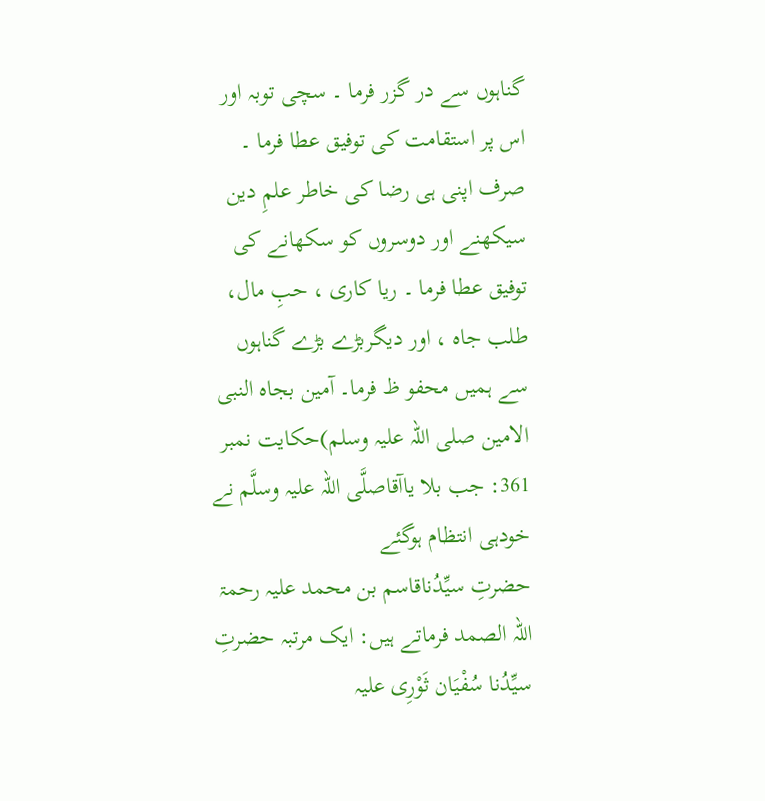گناہوں سے در گزر فرما ۔ سچی توبہ اور اس پر استقامت کی توفیق عطا فرما ۔ صرف اپنی ہی رضا کی خاطر علمِ دین سیکھنے اور دوسروں کو سکھانے کی توفیق عطا فرما ۔ ریا کاری ، حبِ مال، طلب جاہ ، اور دیگربڑے بڑے گناہوں سے ہمیں محفو ظ فرما۔ آمین بجاہ النبی الامین صلی اللہ علیہ وسلم)حکایت نمبر 361: جب بلا یاآقاصلَّی اللہ علیہ وسلَّم نے خودہی انتظام ہوگئے
حضرتِ سیِّدُناقاسم بن محمد علیہ رحمۃ اللہ الصمد فرماتے ہیں: ایک مرتبہ حضرتِ سیِّدُنا سُفْیَان ثَوْرِی علیہ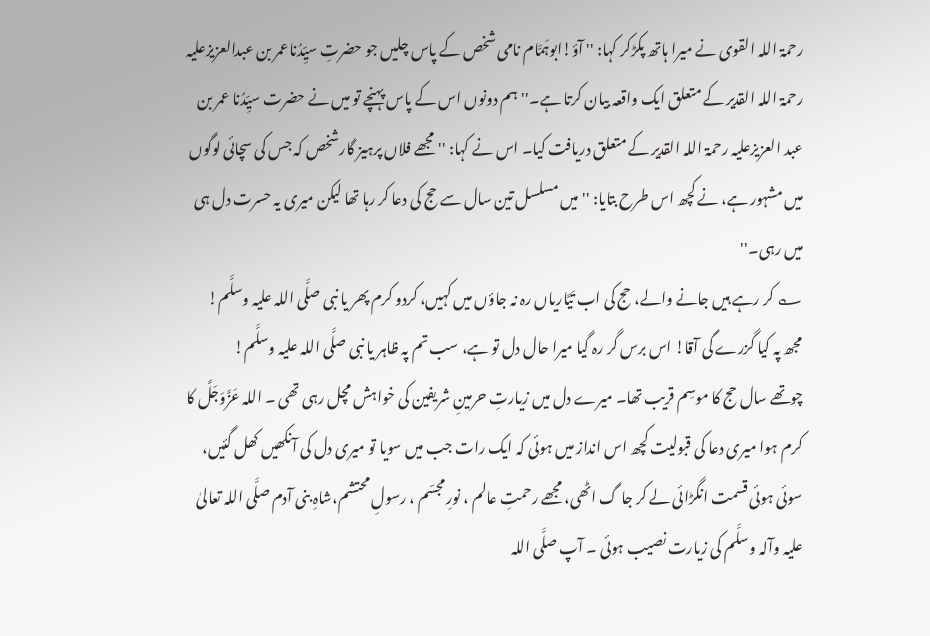رحمۃ اللہ القوی نے میرا ہاتھ پکڑکر کہا: '' آؤ!ابوہَمَّام نامی شخص کے پاس چلیں جو حضرتِ سیِّدُناعمر بن عبدالعزیزعلیہ رحمۃ اللہ القدیر کے متعلق ایک واقعہ بیان کرتا ہے۔'' ہم دونوں اس کے پاس پہنچے تو میں نے حضرت سیِّدُنا عمر بن عبد العزیزعلیہ رحمۃ اللہ القدیر کے متعلق دریافت کیا۔ اس نے کہا: ''مجھے فلاں پرہیز گارشخص کہ جس کی سچائی لوگوں میں مشہور ہے، نے کچھ اس طرح بتایا: ''میں مسلسل تین سال سے حج کی دعا کر رہا تھا لیکن میری یہ حسرت دل ہی میں رہی۔''
؎ کر رہے ہیں جانے والے، حج کی اب تَیَّاریاں رہ نہ جاؤں میں کہیں، کردو کرم پھر یا نبی صلَّی اللہ علیہ وسلَّم!
مجھ پہ کیا گزرے گی آقا! اس برس گر رہ گیا میرا حال دل تو ہے، سب تم پہ ظاہر یا نبی صلَّی اللہ علیہ وسلَّم!
چوتھے سال حج کا موسِم قریب تھا۔ میرے دل میں زیارتِ حرمینِ شریفین کی خواہش مچل رہی تھی ۔ اللہ عَزَّوَجَلَّ کا کرم ہوا میری دعا کی قبولیت کچھ اس انداز میں ہوئی کہ ایک رات جب میں سویا تو میری دل کی آنکھیں کھل گئیں، سوئی ہوئی قسمت انگڑائی لے کر جا گ اٹھی، مجھے رحمتِ عالم ، نورِ مجسّم ، رسولِ محتشم،شاہِ بنی آدم صلَّی اللہ تعالیٰ علیہ وآلہ وسلَّم کی زیارت نصیب ہوئی ۔ آپ صلَّی اللہ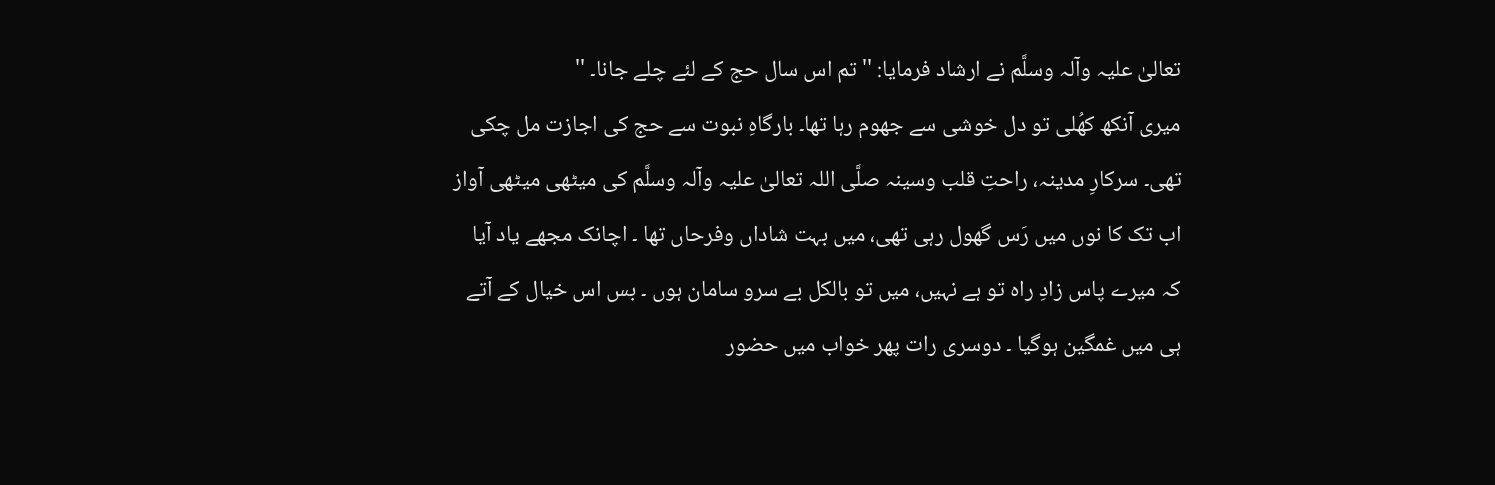تعالیٰ علیہ وآلہ وسلَّم نے ارشاد فرمایا: '' تم اس سال حج کے لئے چلے جانا۔ ''
میری آنکھ کھُلی تو دل خوشی سے جھوم رہا تھا۔ بارگاہِ نبوت سے حج کی اجازت مل چکی تھی۔ سرکارِ مدینہ، راحتِ قلب وسینہ صلَّی اللہ تعالیٰ علیہ وآلہ وسلَّم کی میٹھی میٹھی آواز اب تک کا نوں میں رَس گھول رہی تھی، میں بہت شاداں وفرحاں تھا ۔ اچانک مجھے یاد آیا کہ میرے پاس زادِ راہ تو ہے نہیں، میں تو بالکل بے سرو سامان ہوں ۔ بس اس خیال کے آتے ہی میں غمگین ہوگیا ۔ دوسری رات پھر خواب میں حضور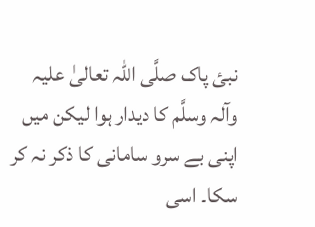نبئ پاک صلَّی اللہ تعالیٰ علیہ وآلہ وسلَّم کا دیدار ہوا لیکن میں اپنی بے سرو سامانی کا ذکر نہ کر سکا۔ اسی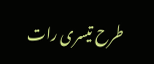طرح تیسری رات